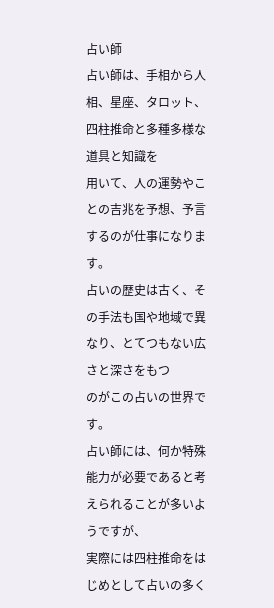占い師
占い師は、手相から人相、星座、タロット、四柱推命と多種多様な道具と知識を
用いて、人の運勢やことの吉兆を予想、予言するのが仕事になります。
占いの歴史は古く、その手法も国や地域で異なり、とてつもない広さと深さをもつ
のがこの占いの世界です。
占い師には、何か特殊能力が必要であると考えられることが多いようですが、
実際には四柱推命をはじめとして占いの多く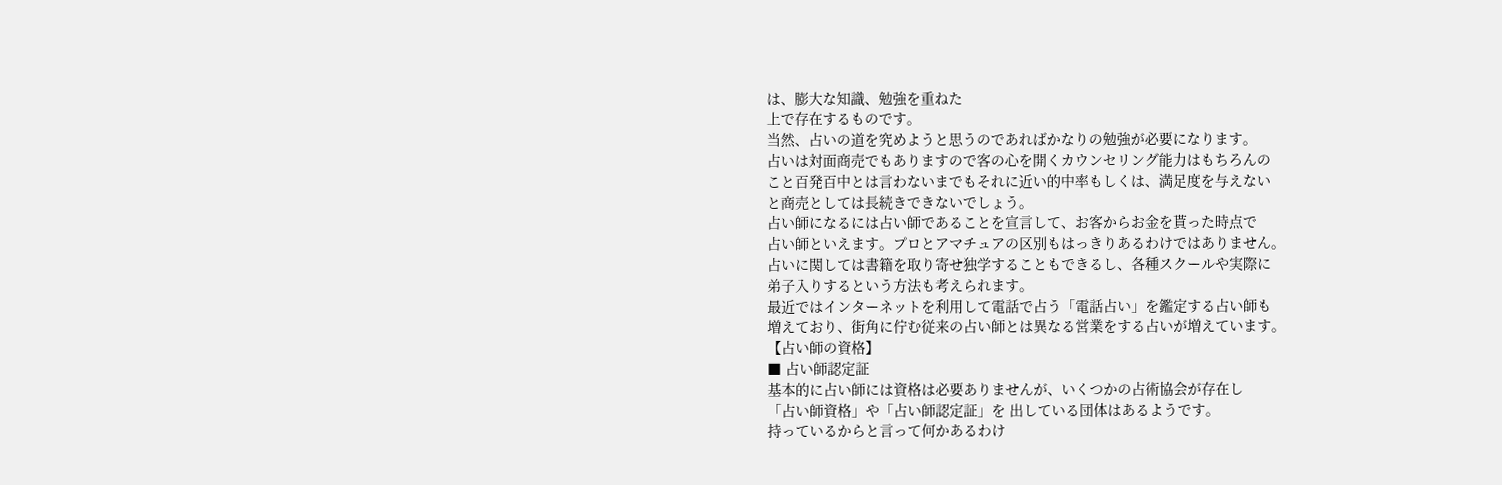は、膨大な知識、勉強を重ねた
上で存在するものです。
当然、占いの道を究めようと思うのであればかなりの勉強が必要になります。
占いは対面商売でもありますので客の心を開くカウンセリング能力はもちろんの
こと百発百中とは言わないまでもそれに近い的中率もしくは、満足度を与えない
と商売としては長続きできないでしょう。
占い師になるには占い師であることを宣言して、お客からお金を貰った時点で
占い師といえます。プロとアマチュアの区別もはっきりあるわけではありません。
占いに関しては書籍を取り寄せ独学することもできるし、各種スクールや実際に
弟子入りするという方法も考えられます。
最近ではインターネットを利用して電話で占う「電話占い」を鑑定する占い師も
増えており、街角に佇む従来の占い師とは異なる営業をする占いが増えています。
【占い師の資格】
■ 占い師認定証
基本的に占い師には資格は必要ありませんが、いくつかの占術協会が存在し
「占い師資格」や「占い師認定証」を 出している団体はあるようです。
持っているからと言って何かあるわけ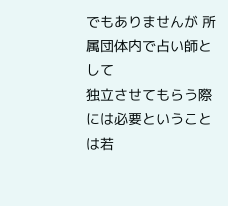でもありませんが 所属団体内で占い師として
独立させてもらう際には必要ということは若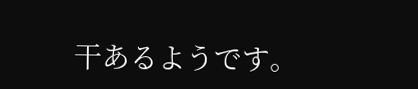干あるようです。